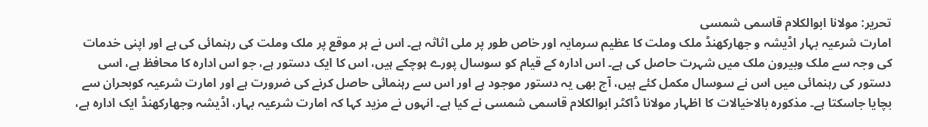تحریر: مولانا ابوالکلام قاسمی شمسی
امارت شرعیہ بہار اڈیشہ و جھارکھنڈ ملک وملت کا عظیم سرمایہ اور خاص طور پر ملی اثاثہ ہے۔ اس نے ہر موقع پر ملک وملت کی رہنمائی کی ہے اور اپنی خدمات کی وجہ سے ملک وبیرون ملک میں شہرت حاصل کی ہے۔ اس ادارہ کے قیام کو سوسال پورے ہوچکے ہیں، اس کا ایک دستور ہے، جو اس ادارہ کا محافظ ہے، اسی دستور کی رہنمائی میں اس نے سوسال مکمل کئے ہیں، آج بھی یہ دستور موجود ہے اور اس سے رہنمائی حاصل کرنے کی ضرورت ہے اور امارت شرعیہ کوبحران سے بچایا جاسکتا ہے۔ مذکورہ بالاخیالات کا اظہار مولانا ڈاکٹر ابوالکلام قاسمی شمسی نے کیا ہے۔ انہوں نے مزید کہا کہ امارت شرعیہ بہار، اڈیشہ وجھارکھنڈ ایک ادارہ ہے،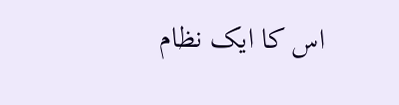اس کا ایک نظام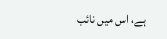ہے، اس میں نائب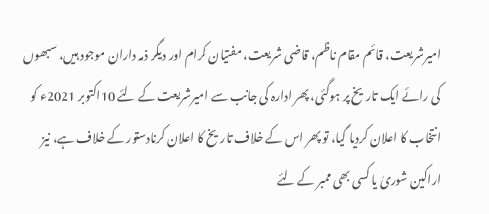امیرشریعت، قائم مقام ناظم، قاضی شریعت، مفتیان کرام اور دیگر ذمہ داران موجود ہیں، سبھوں کی رائے ایک تاریخ پر ہوگئی، پھر ادارہ کی جانب سے امیرشریعت کے لئے 10اکتوبر 2021ء کو انتخاب کا اعلان کردیا گیا، تو پھر اس کے خلاف تاریخ کا اعلان کرنادستور کے خلاف ہے، نیز اراکین شوریٰ یا کسی بھی ممبر کے لئے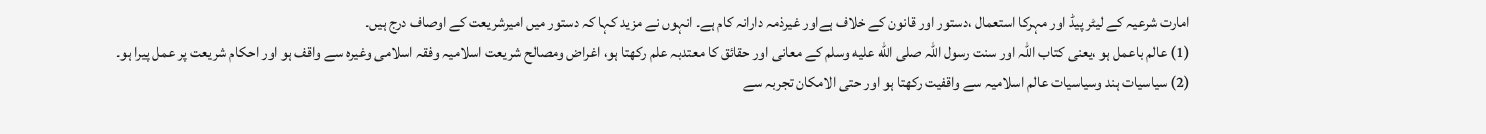امارت شرعیہ کے لیٹر پیڈ اور مہرکا استعمال ،دستور اور قانون کے خلاف ہےاور غیرذمہ دارانہ کام ہے۔ انہوں نے مزید کہا کہ دستور میں امیرشریعت کے اوصاف درج ہیں۔
(1) عالم باعمل ہو ،یعنی کتاب اللہ اور سنت رسول اللہ صلى الله عليه وسلم کے معانی اور حقائق کا معتدبہ علم رکھتا ہو، اغراض ومصالح شریعت اسلامیہ وفقہ اسلامی وغیرہ سے واقف ہو اور احکام شریعت پر عمل پیرا ہو۔
(2) سیاسیات ہند وسیاسیات عالم اسلامیہ سے واقفیت رکھتا ہو اور حتی الامکان تجربہ سے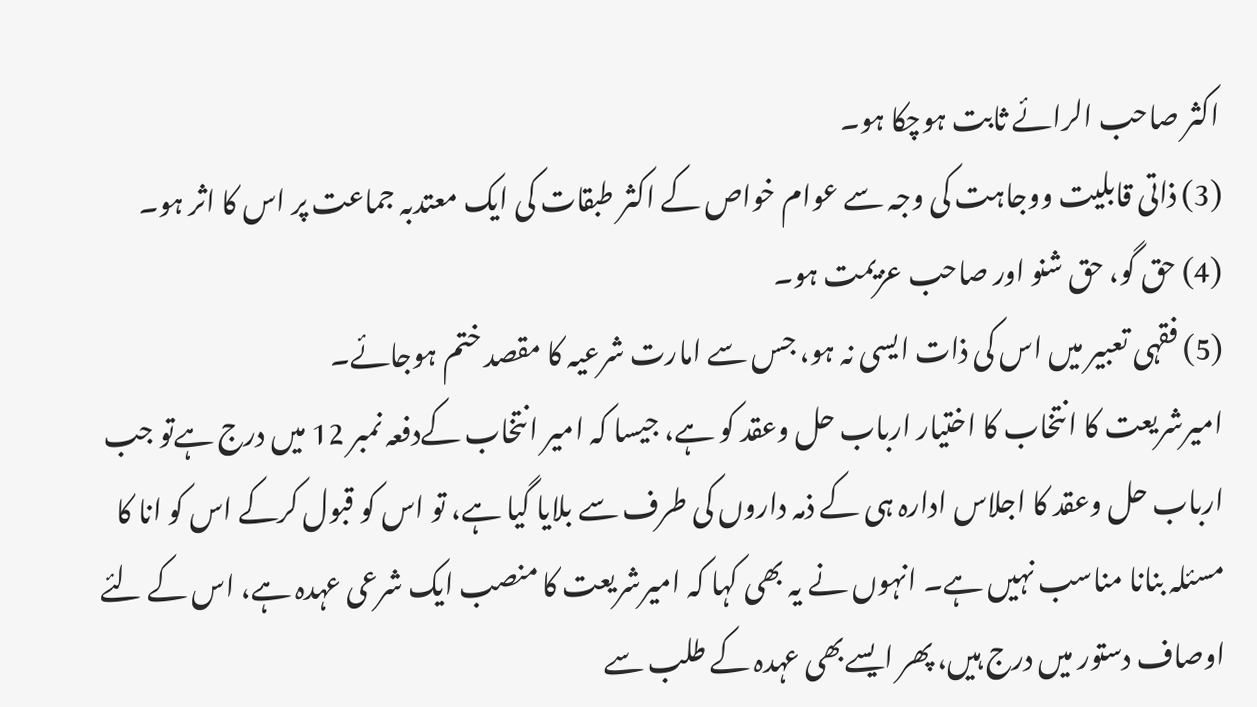اکثر صاحب الرائے ثابت ہوچکا ہو۔
(3) ذاتی قابلیت ووجاہت کی وجہ سے عوام خواص کے اکثر طبقات کی ایک معتدبہ جماعت پر اس کا اثر ہو۔
(4) حق گو، حق شنو اور صاحب عزیمت ہو۔
(5) فقہی تعبیر میں اس کی ذات ایسی نہ ہو، جس سے امارت شرعیہ کا مقصد ختم ہوجائے۔
امیرشریعت کا انتخاب کا اختیار ارباب حل وعقد کو ہے، جیسا کہ امیر انتخاب کےدفعہ نمبر 12 میں درج ہےتو جب ارباب حل وعقد کا اجلاس ادارہ ہی کے ذمہ داروں کی طرف سے بلایا گیا ہے، تو اس کو قبول کرکے اس کو انا کا مسئلہ بنانا مناسب نہیں ہے۔ انہوں نے یہ بھی کہا کہ امیرشریعت کا منصب ایک شرعی عہدہ ہے، اس کے لئے اوصاف دستور میں درج ہیں، پھر ایسےبھی عہدہ کے طلب سے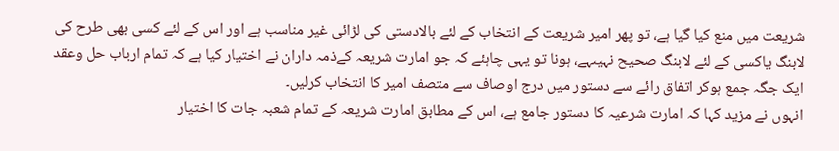شریعت میں منع کیا گیا ہے، تو پھر امیر شریعت کے انتخاب کے لئے بالادستی کی لڑائی غیر مناسب ہے اور اس کے لئے کسی بھی طرح کی لابنگ یاکسی کے لئے لابنگ صحیح نہیںہے، ہونا تو یہی چاہئے کہ جو امارت شریعہ کےذمہ داران نے اختیار کیا ہے کہ تمام ارباب حل وعقد ایک جگہ جمع ہوکر اتفاق رائے سے دستور میں درج اوصاف سے متصف امیر کا انتخاب کرلیں۔
انہوں نے مزید کہا کہ امارت شرعیہ کا دستور جامع ہے، اس کے مطابق امارت شریعہ کے تمام شعبہ جات کا اختیار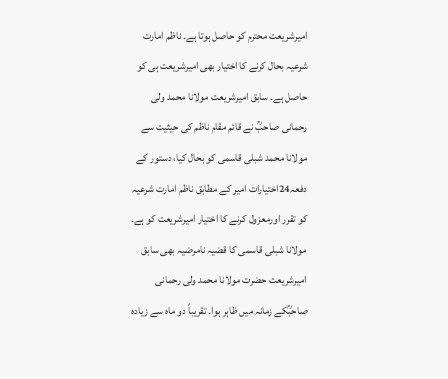امیرشریعت محترم کو حاصل ہوتا ہے۔ ناظم امارت شرعیہ بحال کرنے کا اختیار بھی امیرشریعت ہی کو حاصل ہے۔ سابق امیرشریعت مولانا محمد ولی رحمانی صاحبؒ نے قائم مقام ناظم کی حیثیت سے مولانا محمد شبلی قاسمی کو بحال کیا، دستور کے دفعہ24اختیارات امیر کے مطابق ناظم امارت شرعیہ کو تقرر اورمعزول کرنے کا اختیار امیرشریعت کو ہے۔ مولانا شبلی قاسمی کا قضیہ نامرضیہ بھی سابق امیرشریعت حضرت مولانا محمد ولی رحمانی صاحبؒکے زمانہ میں ظاہر ہوا۔ تقریباً دو ماہ سے زیادہ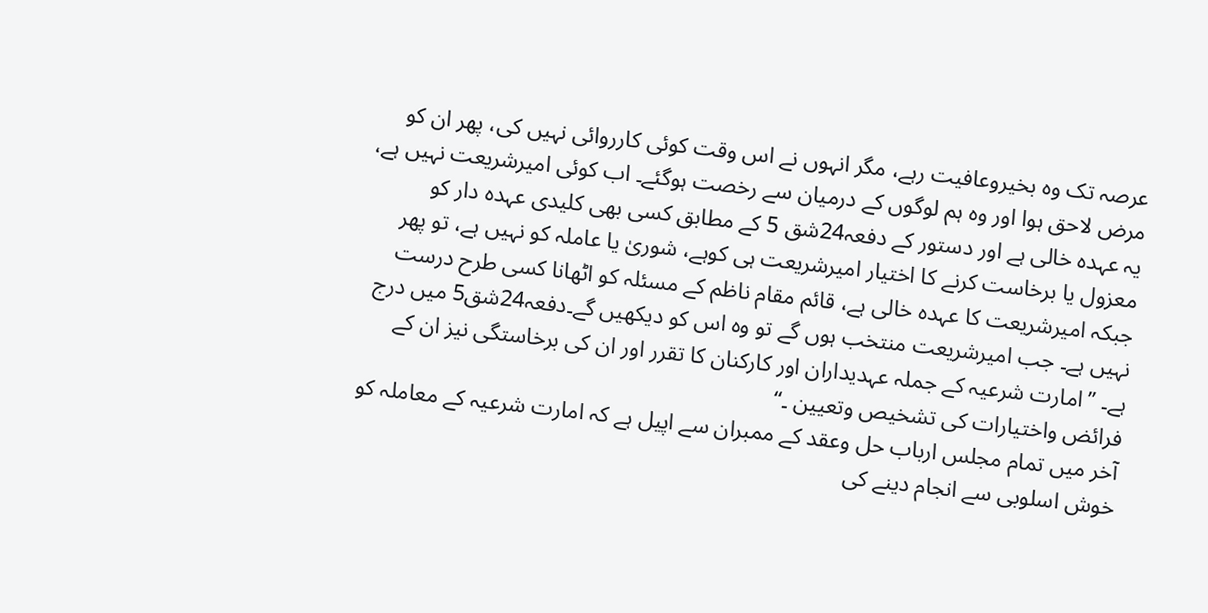عرصہ تک وہ بخیروعافیت رہے، مگر انہوں نے اس وقت کوئی کارروائی نہیں کی، پھر ان کو مرض لاحق ہوا اور وہ ہم لوگوں کے درمیان سے رخصت ہوگئے۔ اب کوئی امیرشریعت نہیں ہے، یہ عہدہ خالی ہے اور دستور کے دفعہ24شق 5 کے مطابق کسی بھی کلیدی عہدہ دار کو معزول یا برخاست کرنے کا اختیار امیرشریعت ہی کوہے، شوریٰ یا عاملہ کو نہیں ہے، تو پھر جبکہ امیرشریعت کا عہدہ خالی ہے، قائم مقام ناظم کے مسئلہ کو اٹھانا کسی طرح درست نہیں ہے۔ جب امیرشریعت منتخب ہوں گے تو وہ اس کو دیکھیں گے۔دفعہ24شق5 میں درج ہے۔ ’’امارت شرعیہ کے جملہ عہدیداران اور کارکنان کا تقرر اور ان کی برخاستگی نیز ان کے فرائض واختیارات کی تشخیص وتعیین ۔‘‘
آخر میں تمام مجلس ارباب حل وعقد کے ممبران سے اپیل ہے کہ امارت شرعیہ کے معاملہ کو خوش اسلوبی سے انجام دینے کی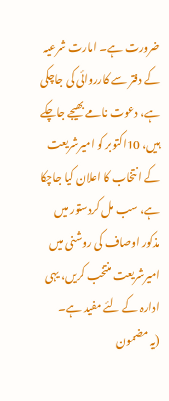ضرورت ہے۔ امارت شرعیہ کے دفتر سے کارروائی کی جاچکی ہے، دعوت نامے بھیجے جاچکے ہیں، 10اکتوبر کو امیرشریعت کے انتخاب کا اعلان کیا جاچکا ہے، سب مل کردستور میں مذکور اوصاف کی روشنی میں امیرشریعت منتخب کریں، یہی ادارہ کے لئے مفید ہے۔
(یہ مضمون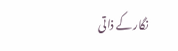نگار کے ذاتی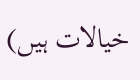خیالات ہیں)